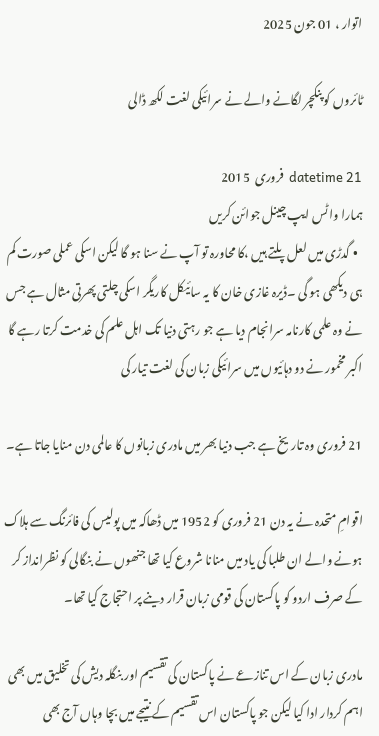اتوار ، 01 جون 2025

ٹائروں کو پنکچر لگانے والے نے سرائیکی لغت لکھ ڈالی

datetime 21  فروری  2015
ہمارا واٹس ایپ چینل جوائن کریں
  • گدڑی میں لعل پلتے ہیں ،کا محاورہ تو آپ نے سنا ہو گا لیکن اسکی عملی صورت کم ہی دیکھی ہو گی ۔ڈیرہ غازی خان کا یہ سائیکل کاریگر اسکی چلتی پھرتی مثال ہے جس نے وہ علمی کارنامہ سرانجام دیا ہے جو رہتی دنیا تک اہل علم کی خدمت کرتا رہے گا
اکبر مخمور نے دو دہائیوں میں سرائیکی زبان کی لغت تیار کی

21 فروری وہ تاریخ ہے جب دنیا بھر میں مادری زبانوں کا عالمی دن منایا جاتا ہے۔

اقوامِ متحدہ نے یہ دن 21 فروری کو 1952 میں ڈھاکہ میں پولیس کی فائرنگ سے ہلاک ہونے والے ان طلبا کی یاد میں منانا شروع کیا تھا جنھوں نے بنگالی کو نظرانداز کر کے صرف اردو کو پاکستان کی قومی زبان قرار دینے پر احتجاج کیا تھا۔

مادری زبان کے اس تنازعے نے پاکستان کی تقسیم اور بنگلہ دیش کی تخلیق میں بھی اہم کردار ادا کیا لیکن جو پاکستان اس تقسیم کے نتیجے میں بچا وہاں آج بھی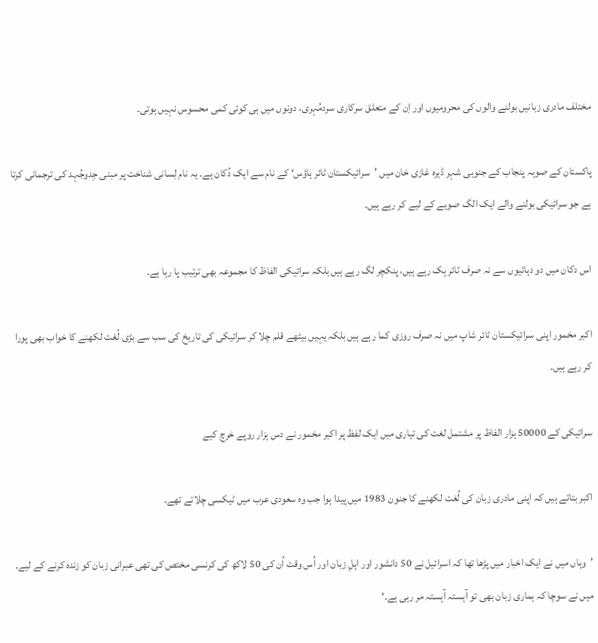مختلف مادری زبانیں بولنے والوں کی محرومیوں اور اِن کے متعلق سرکاری سردمُہری، دونوں میں ہی کوئی کمی محسوس نہیں ہوتی۔

پاکستان کے صوبہ پنجاب کے جنوبی شہر ڈیرہ غازی خان میں ’سرائیکستان ٹائر ہاؤس‘ کے نام سے ایک دُکان ہے۔ یہ نام لِسانی شناخت پر مبنی جِدوجُہد کی ترجمانی کرتا ہے جو سرائیکی بولنے والے ایک الگ صوبے کے لیے کر رہے ہیں۔

اس دکان میں دو دہائیوں سے نہ صرف ٹائر بِک رہے ہیں، پنکچر لگ رہے ہیں بلکہ سرائیکی الفاظ کا مجموعہ بھی ترتیب پا رہا ہے۔

اکبر مخمور اپنی سرائیکستان ٹائر شاپ میں نہ صرف روزی کما رہے ہیں بلکہ یہیں بیٹھے قلم چلا کر سرائیکی کی تاریخ کی سب سے بڑی لُغت لکھنے کا خواب بھی پورا کر رہے ہیں۔

سرائیکی کے 50000 ہزار الفاظ پر مشتمل لغت کی تیاری میں ایک لفظ پر اکبر مخمور نے دس ہزار روپے خرچ کیے

اکبر بتاتے ہیں کہ اپنی مادری زبان کی لُغت لکھنے کا جنون 1983 میں پیدا ہوا جب وہ سعودی عرب میں ٹیکسی چلاتے تھے۔

’وہاں میں نے ایک اخبار میں پڑھا تھا کہ اسرائیل نے 50 دانشور اور اہلِ زبان اور اُس وقت اُن کی 50 لاکھ کی کرنسی مختص کی تھی عبرانی زبان کو زندہ کرنے کے لیے۔ میں نے سوچا کہ ہماری زبان بھی تو آہستہ آہستہ مر رہی ہے۔‘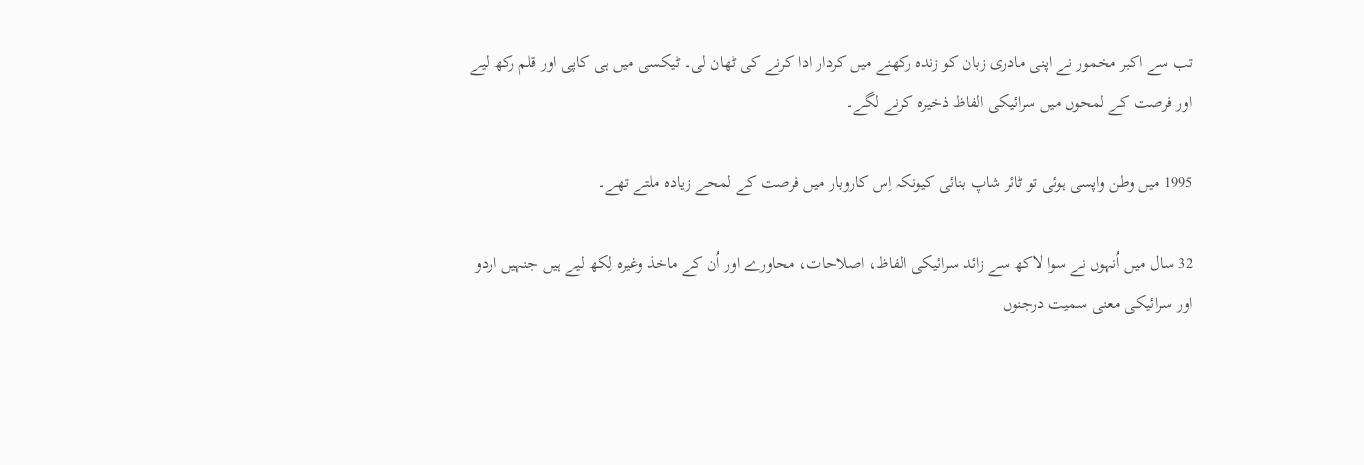تب سے اکبر مخمور نے اپنی مادری زبان کو زندہ رکھنے میں کردار ادا کرنے کی ٹھان لی۔ ٹیکسی میں ہی کاپی اور قلم رکھ لیے اور فرصت کے لمحوں میں سرائیکی الفاظ ذخیرہ کرنے لگے۔

1995 میں وطن واپسی ہوئی تو ٹائر شاپ بنائی کیونکہ اِس کاروبار میں فرصت کے لمحے زیادہ ملتے تھے۔

32 سال میں اُنہوں نے سوا لاکھ سے زائد سرائیکی الفاظ، اصلاحات، محاورے اور اُن کے ماخذ وغیرہ لِکھ لیے ہیں جنہیں اردو اور سرائیکی معنی سمیت درجنوں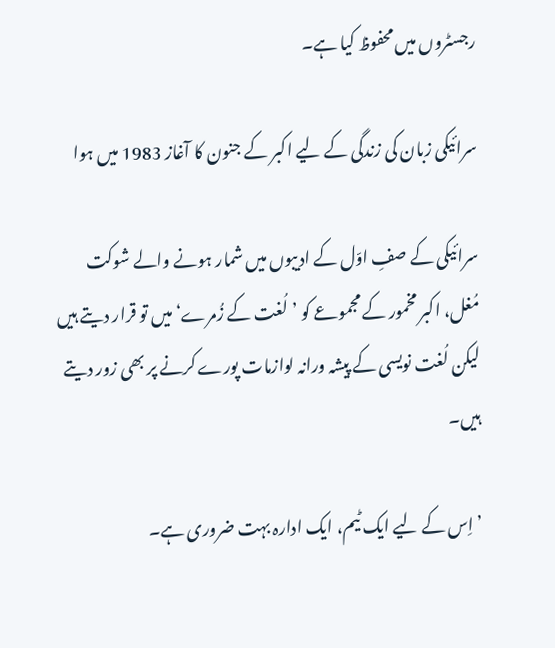رجسٹروں میں محفوظ کیا ہے۔

سرائیکی زبان کی زندگی کے لیے اکبر کے جنون کا آغاز 1983 میں ہوا

سرائیکی کے صفِ اوّل کے ادیبوں میں شمار ہونے والے شوکت مُغل، اکبر مخمور کے مجموعے کو ’لُغت کے زُمرے‘ میں تو قرار دیتے ہیں لیکن لُغت نویسی کے پیشہ ورانہ لوازمات پورے کرنے پر بھی زور دیتے ہیں۔

’اِس کے لیے ایک ٹیم، ایک ادارہ بہت ضروری ہے۔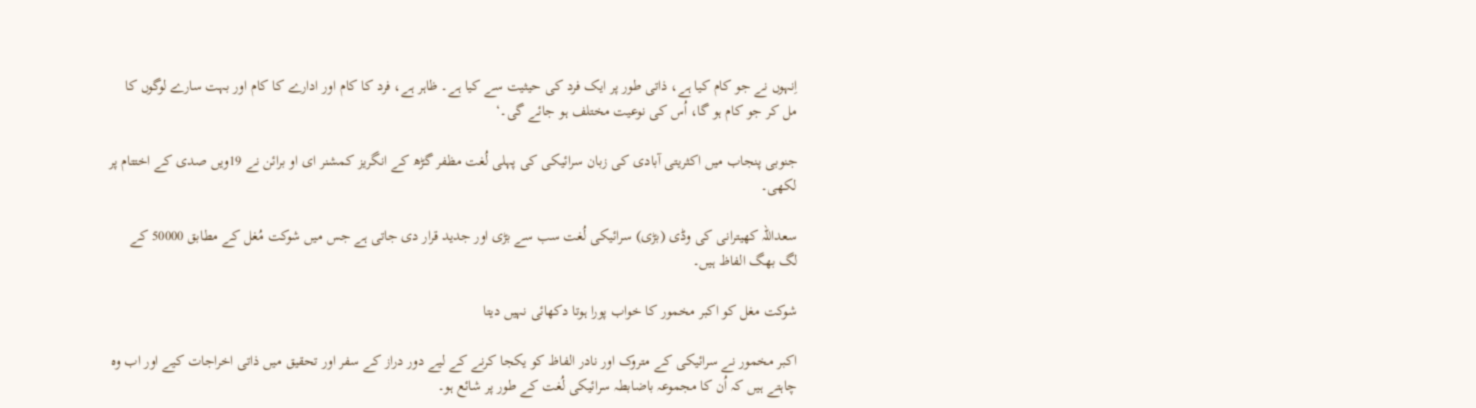اِنہوں نے جو کام کیا ہے، ذاتی طور پر ایک فرد کی حیثیت سے کیا ہے۔ ظاہر ہے، فرد کا کام اور ادارے کا کام اور بہت سارے لوگوں کا مل کر جو کام ہو گا، اُس کی نوعیت مختلف ہو جائے گی۔‘

جنوبی پنجاب میں اکثریتی آبادی کی زبان سرائیکی کی پہلی لُغت مظفر گڑھ کے انگریز کمشنر ای او برائن نے 19ویں صدی کے اختتام پر لکھی۔

سعداللہ کھیترانی کی وڈی (بڑی) سرائیکی لُغت سب سے بڑی اور جدید قرار دی جاتی ہے جس میں شوکت مُغل کے مطابق 50000 کے لگ بھگ الفاظ ہیں۔

شوکت مغل کو اکبر مخمور کا خواب پورا ہوتا دکھائی نہیں دیتا

اکبر مخمور نے سرائیکی کے متروک اور نادر الفاظ کو یکجا کرنے کے لیے دور دراز کے سفر اور تحقیق میں ذاتی اخراجات کیے اور اب وہ چاہتے ہیں کہ اُن کا مجموعہ باضابطہ سرائیکی لُغت کے طور پر شائع ہو۔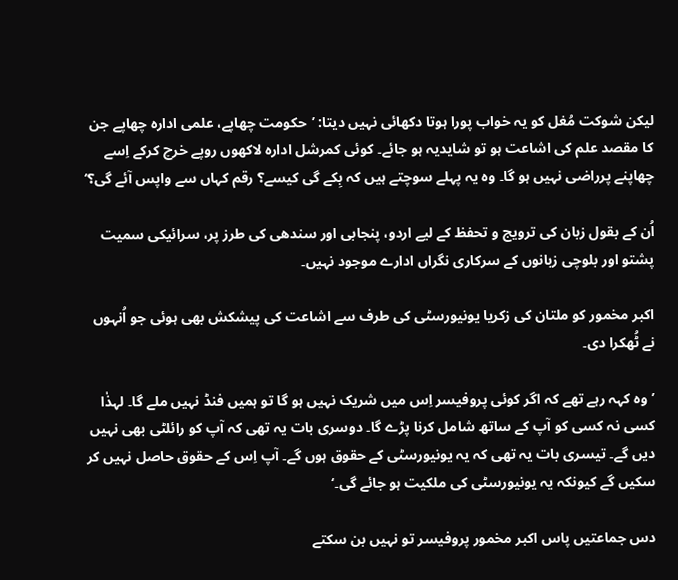لیکن شوکت مُغل کو یہ خواب پورا ہوتا دکھائی نہیں دیتا: ’حکومت چھاپے، علمی ادارہ چھاپے جن کا مقصد علم کی اشاعت ہو تو شایدیہ ہو جائے۔ کوئی کمرشل ادارہ لاکھوں روپے خرچ کرکے اِسے چھاپنے پرراضی نہیں ہو گا۔ وہ یہ پہلے سوچتے ہیں کہ بِکے گی کیسے؟ رقم کہاں سے واپس آئے گی؟‘

اُن کے بقول زبان کی ترویج و تحفظ کے لیے اردو، پنجابی اور سندھی کی طرز پر، سرائیکی سمیت پشتو اور بلوچی زبانوں کے سرکاری نگراں ادارے موجود نہیں۔

اکبر مخمور کو ملتان کی زکریا یونیورسٹی کی طرف سے اشاعت کی پیشکش بھی ہوئی جو اُنہوں نے ٹُھکرا دی۔

’وہ کہہ رہے تھے کہ اگر کوئی پروفیسر اِس میں شریک نہیں ہو گا تو ہمیں فنڈ نہیں ملے گا۔ لہذٰا کسی نہ کسی کو آپ کے ساتھ شامل کرنا پڑے گا۔ دوسری بات یہ تھی کہ آپ کو رائلٹی بھی نہیں دیں گے۔ تیسری بات یہ تھی کہ یہ یونیورسٹی کے حقوق ہوں گے۔ آپ اِس کے حقوق حاصل نہیں کر سکیں گے کیونکہ یہ یونیورسٹی کی ملکیت ہو جائے گی۔‘

دس جماعتیں پاس اکبر مخمور پروفیسر تو نہیں بن سکتے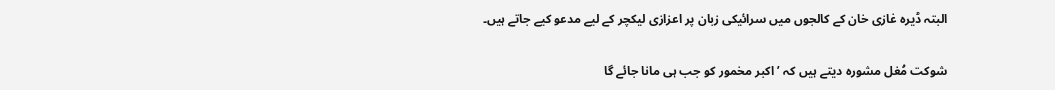البتہ ڈیرہ غازی خان کے کالجوں میں سرائیکی زبان پر اعزازی لیکچر کے لیے مدعو کیے جاتے ہیں۔

شوکت مُغل مشورہ دیتے ہیں کہ ’اکبر مخمور کو جب ہی مانا جائے گا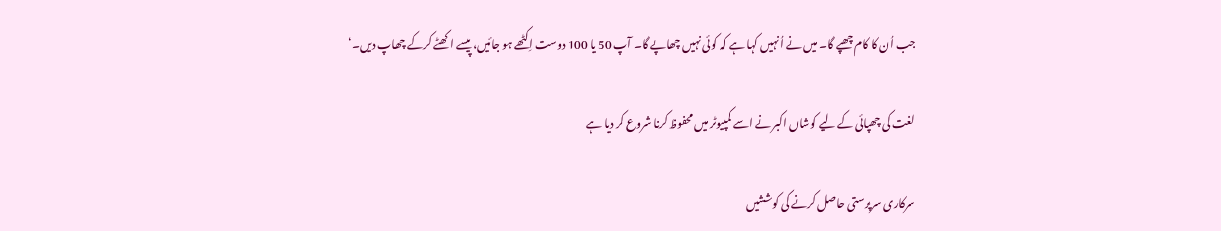جب اُن کا کام چھپے گا۔ میں نے اُنہیں کہا ہے کہ کوئی نہیں چھاپے گا۔ آپ 50 یا 100 دوست اِکٹھے ہو جائیں، پیسے اکھٹے کرکے چھاپ دیں۔‘

لغت کی چھپائی کے لیے کوشاں اکبر نے اسے کمپیوٹر میں محفوظ کرنا شروع کر دیا ہے

سرکاری سرپرستی حاصل کرنے کی کوششیں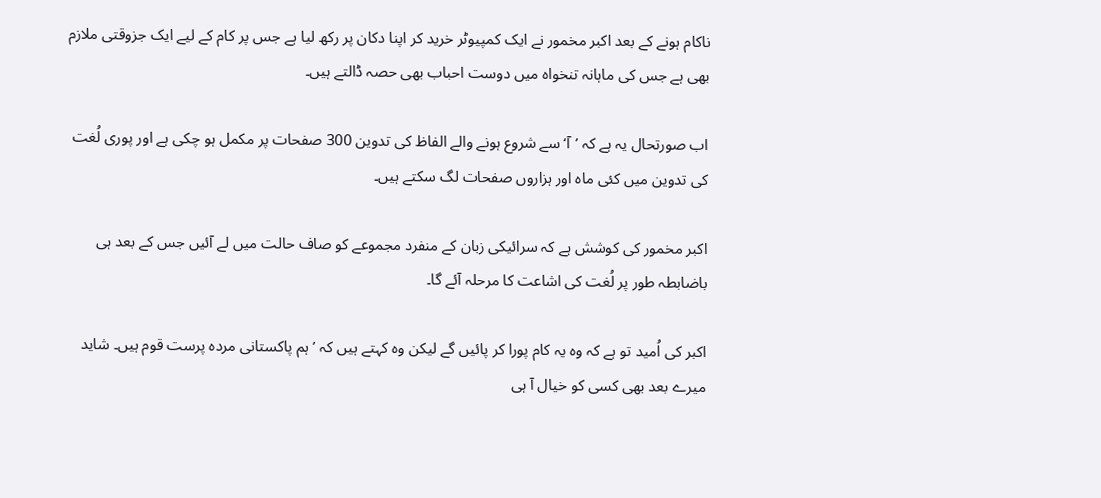ناکام ہونے کے بعد اکبر مخمور نے ایک کمپیوٹر خرید کر اپنا دکان پر رکھ لیا ہے جس پر کام کے لیے ایک جزوقتی ملازم بھی ہے جس کی ماہانہ تنخواہ میں دوست احباب بھی حصہ ڈالتے ہیں۔

اب صورتحال یہ ہے کہ ’آ‘ سے شروع ہونے والے الفاظ کی تدوین 300 صفحات پر مکمل ہو چکی ہے اور پوری لُغت کی تدوین میں کئی ماہ اور ہزاروں صفحات لگ سکتے ہیں۔

اکبر مخمور کی کوشش ہے کہ سرائیکی زبان کے منفرد مجموعے کو صاف حالت میں لے آئیں جس کے بعد ہی باضابطہ طور پر لُغت کی اشاعت کا مرحلہ آئے گا۔

اکبر کی اُمید تو ہے کہ وہ یہ کام پورا کر پائیں گے لیکن وہ کہتے ہیں کہ ’ہم پاکستانی مردہ پرست قوم ہیں۔ شاید میرے بعد بھی کسی کو خیال آ ہی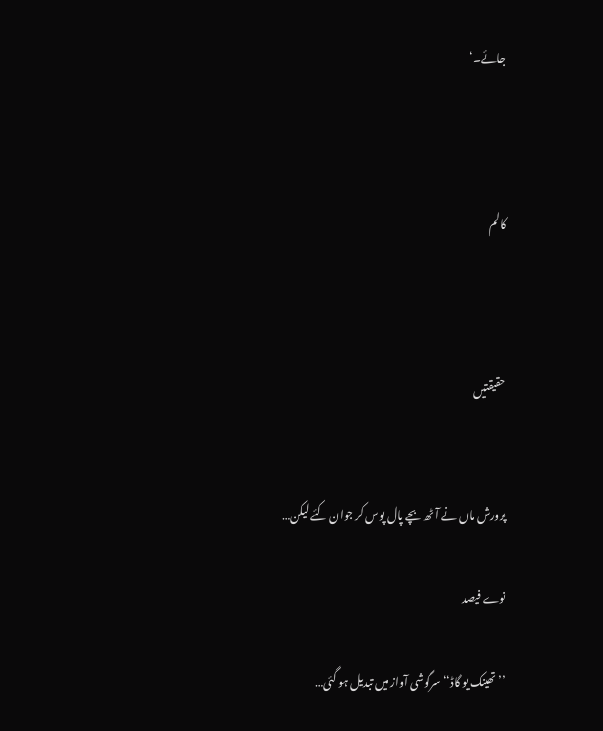جائے۔‘



کالم



حقیقتیں


پرورش ماں نے آٹھ بچے پال پوس کر جوان کئے لیکن…

نوے فیصد

’’تھینک یو گاڈ‘‘ سرگوشی آواز میں تبدیل ہو گئی…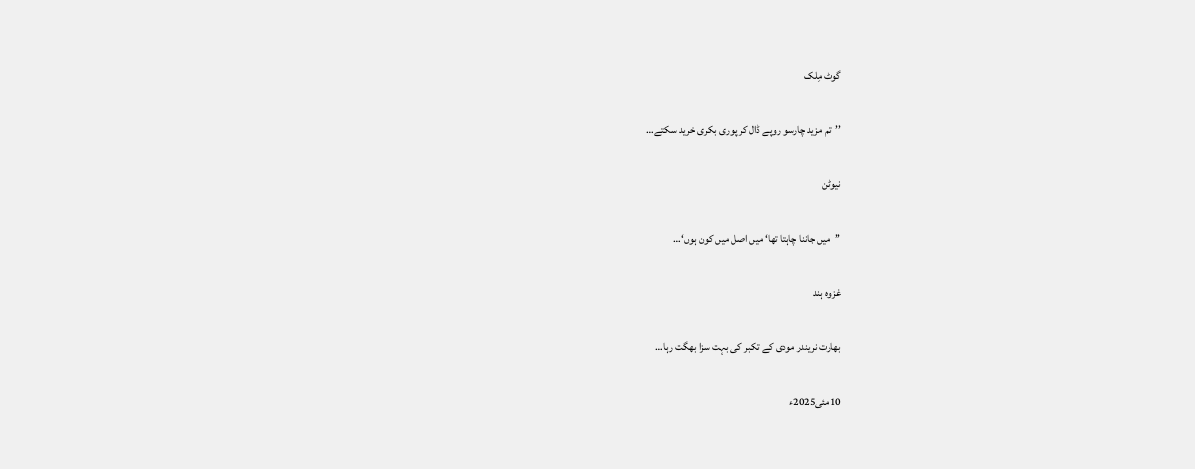گوٹ مِلک

’’تم مزید چارسو روپے ڈال کر پوری بکری خرید سکتے…

نیوٹن

’’میں جاننا چاہتا تھا‘ میں اصل میں کون ہوں‘…

غزوہ ہند

بھارت نریندر مودی کے تکبر کی بہت سزا بھگت رہا…

10مئی2025ء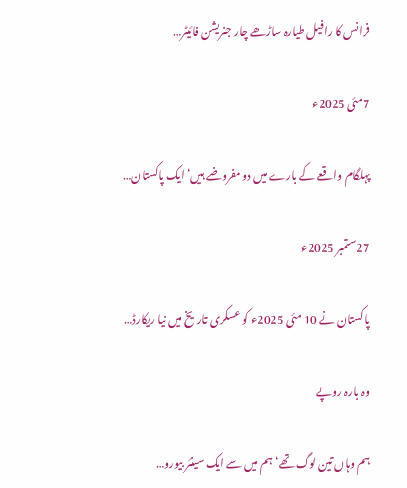فرانس کا رافیل طیارہ ساڑھے چار جنریشن فائیٹر…

7مئی 2025ء

پہلگام واقعے کے بارے میں دو مفروضے ہیں‘ ایک پاکستان…

27ستمبر 2025ء

پاکستان نے 10 مئی 2025ء کو عسکری تاریخ میں نیا ریکارڈ…

وہ بارہ روپے

ہم وہاں تین لوگ تھے‘ ہم میں سے ایک سینئر بیورو…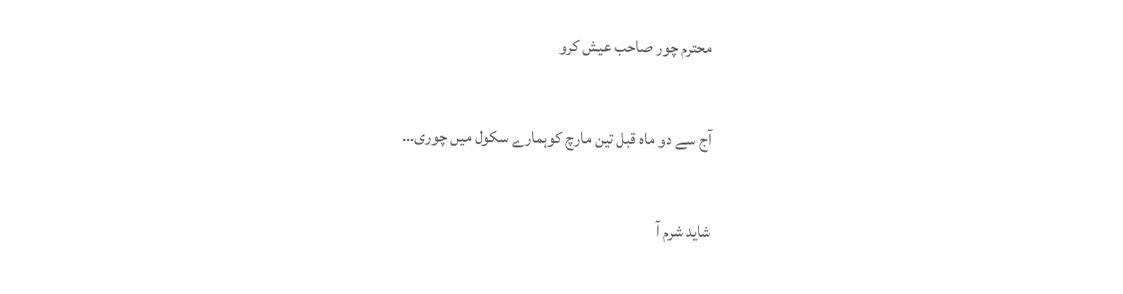محترم چور صاحب عیش کرو

آج سے دو ماہ قبل تین مارچ کوہمارے سکول میں چوری…

شاید شرم آ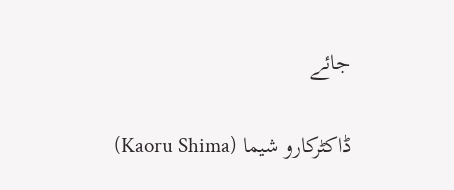جائے

ڈاکٹرکارو شیما (Kaoru Shima)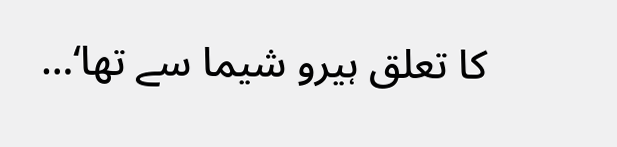کا تعلق ہیرو شیما سے تھا‘…